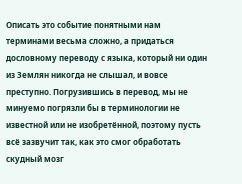Описать это событие понятными нам терминами весьма сложно, а придаться дословному переводу с языка, который ни один из Землян никогда не слышал, и вовсе преступно. Погрузившись в перевод, мы не минуемо погрязли бы в терминологии не известной или не изобретённой, поэтому пусть всё зазвучит так, как это смог обработать скудный мозг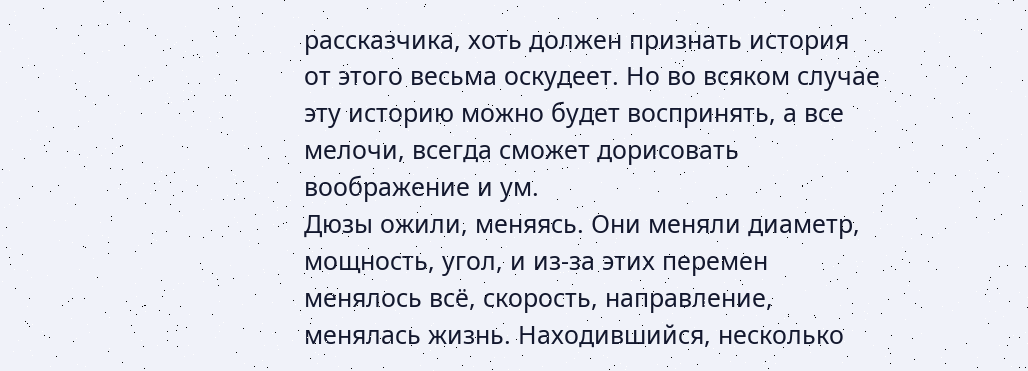рассказчика, хоть должен признать история от этого весьма оскудеет. Но во всяком случае эту историю можно будет воспринять, а все мелочи, всегда сможет дорисовать воображение и ум.
Дюзы ожили, меняясь. Они меняли диаметр, мощность, угол, и из-за этих перемен менялось всё, скорость, направление, менялась жизнь. Находившийся, несколько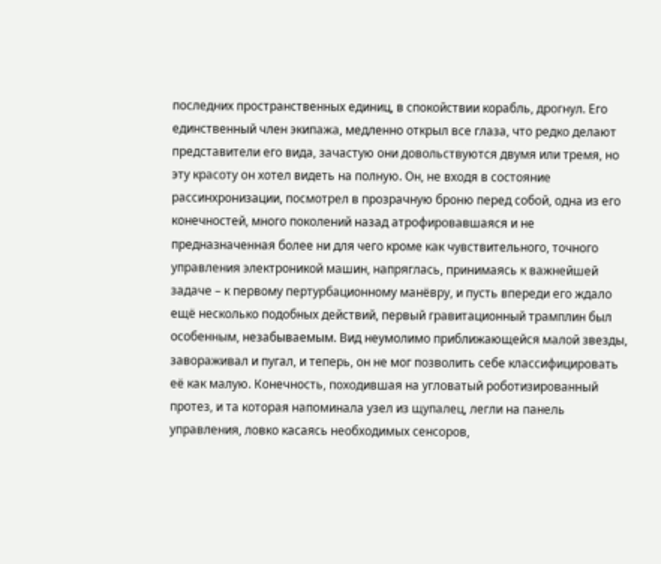последних пространственных единиц, в спокойствии корабль, дрогнул. Его единственный член экипажа, медленно открыл все глаза, что редко делают представители его вида, зачастую они довольствуются двумя или тремя, но эту красоту он хотел видеть на полную. Он, не входя в состояние рассинхронизации, посмотрел в прозрачную броню перед собой, одна из его конечностей, много поколений назад атрофировавшаяся и не предназначенная более ни для чего кроме как чувствительного, точного управления электроникой машин, напряглась, принимаясь к важнейшей задаче – к первому пертурбационному манёвру, и пусть впереди его ждало ещё несколько подобных действий, первый гравитационный трамплин был особенным, незабываемым. Вид неумолимо приближающейся малой звезды, завораживал и пугал, и теперь, он не мог позволить себе классифицировать её как малую. Конечность, походившая на угловатый роботизированный протез, и та которая напоминала узел из щупалец, легли на панель управления, ловко касаясь необходимых сенсоров,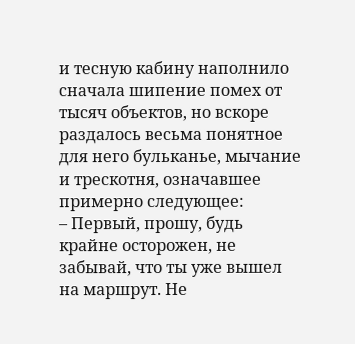и тесную кабину наполнило сначала шипение помех от тысяч объектов, но вскоре раздалось весьма понятное для него бульканье, мычание и трескотня, означавшее примерно следующее:
– Первый, прошу, будь крайне осторожен, не забывай, что ты уже вышел на маршрут. Не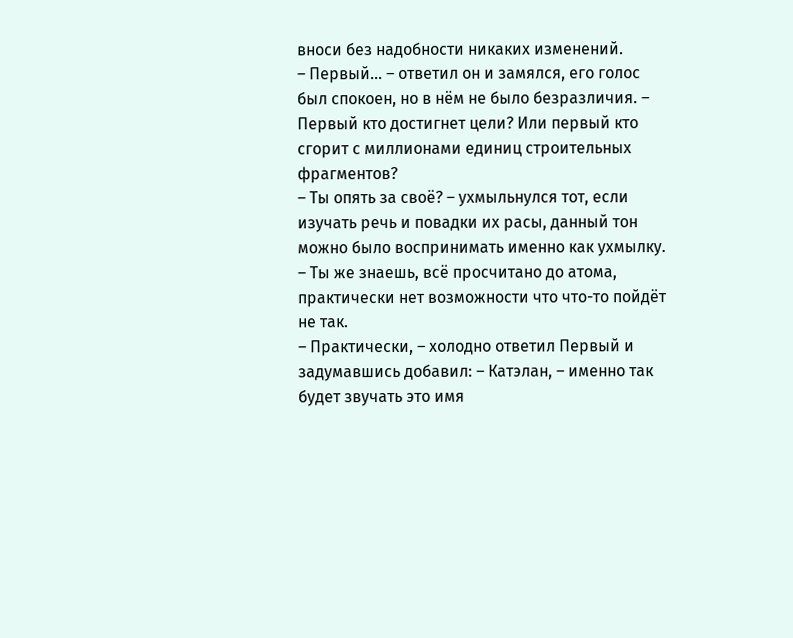вноси без надобности никаких изменений.
– Первый… – ответил он и замялся, его голос был спокоен, но в нём не было безразличия. – Первый кто достигнет цели? Или первый кто сгорит с миллионами единиц строительных фрагментов?
– Ты опять за своё? – ухмыльнулся тот, если изучать речь и повадки их расы, данный тон можно было воспринимать именно как ухмылку. – Ты же знаешь, всё просчитано до атома, практически нет возможности что что-то пойдёт не так.
– Практически, – холодно ответил Первый и задумавшись добавил: – Катэлан, – именно так будет звучать это имя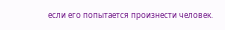если его попытается произнести человек.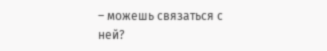– можешь связаться с ней?